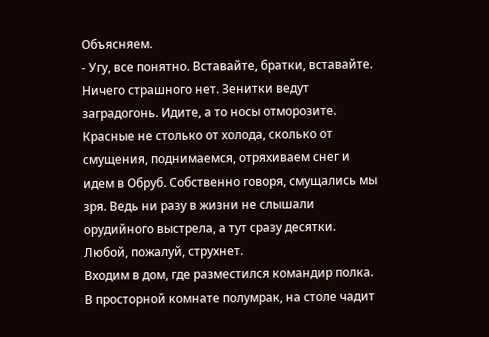Объясняем.
- Угу, все понятно. Вставайте, братки, вставайте. Ничего страшного нет. Зенитки ведут заградогонь. Идите, а то носы отморозите.
Красные не столько от холода, сколько от смущения, поднимаемся, отряхиваем снег и идем в Обруб. Собственно говоря, смущались мы зря. Ведь ни разу в жизни не слышали орудийного выстрела, а тут сразу десятки. Любой, пожалуй, струхнет.
Входим в дом, где разместился командир полка. В просторной комнате полумрак, на столе чадит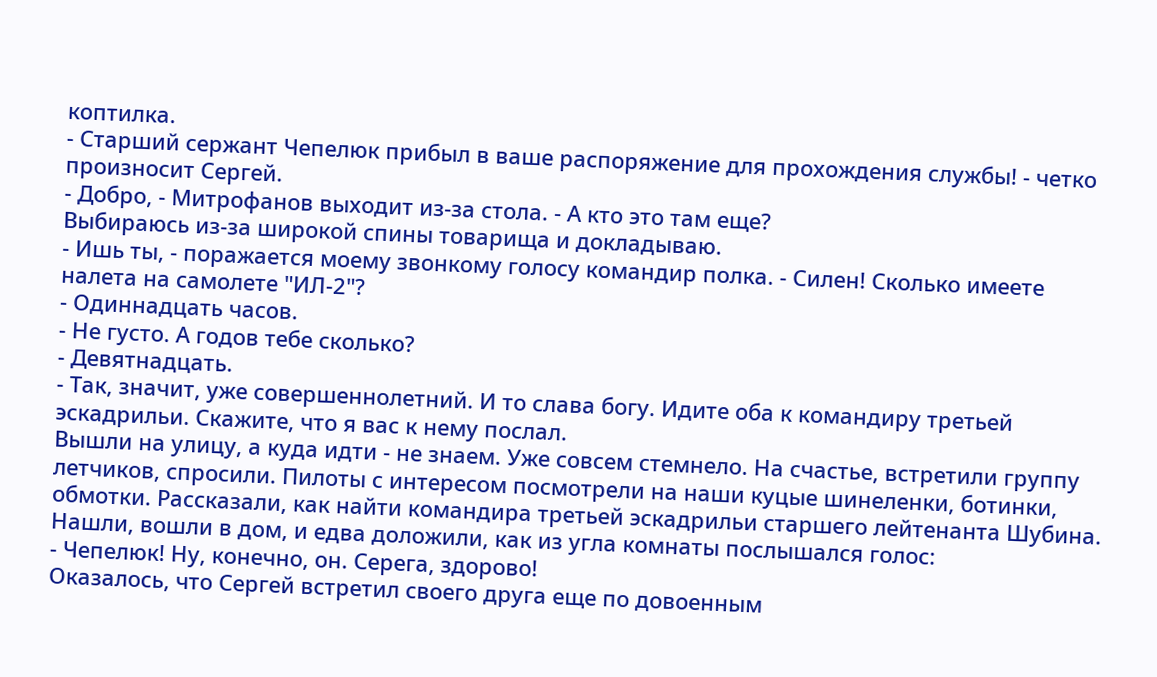коптилка.
- Старший сержант Чепелюк прибыл в ваше распоряжение для прохождения службы! - четко произносит Сергей.
- Добро, - Митрофанов выходит из-за стола. - А кто это там еще?
Выбираюсь из-за широкой спины товарища и докладываю.
- Ишь ты, - поражается моему звонкому голосу командир полка. - Силен! Сколько имеете налета на самолете "ИЛ-2"?
- Одиннадцать часов.
- Не густо. А годов тебе сколько?
- Девятнадцать.
- Так, значит, уже совершеннолетний. И то слава богу. Идите оба к командиру третьей эскадрильи. Скажите, что я вас к нему послал.
Вышли на улицу, а куда идти - не знаем. Уже совсем стемнело. На счастье, встретили группу летчиков, спросили. Пилоты с интересом посмотрели на наши куцые шинеленки, ботинки, обмотки. Рассказали, как найти командира третьей эскадрильи старшего лейтенанта Шубина.
Нашли, вошли в дом, и едва доложили, как из угла комнаты послышался голос:
- Чепелюк! Ну, конечно, он. Серега, здорово!
Оказалось, что Сергей встретил своего друга еще по довоенным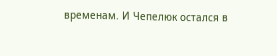временам. И Чепелюк остался в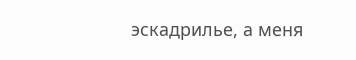эскадрилье, а меня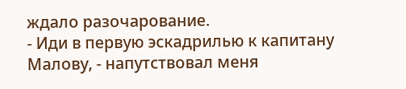ждало разочарование.
- Иди в первую эскадрилью к капитану Малову, - напутствовал меня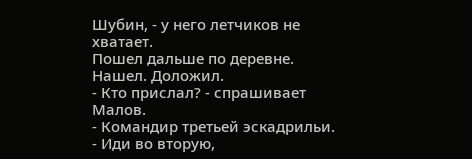Шубин, - у него летчиков не хватает.
Пошел дальше по деревне. Нашел. Доложил.
- Кто прислал? - спрашивает Малов.
- Командир третьей эскадрильи.
- Иди во вторую,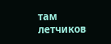там летчиков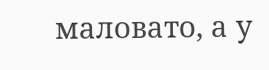маловато, а у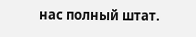нас полный штат.